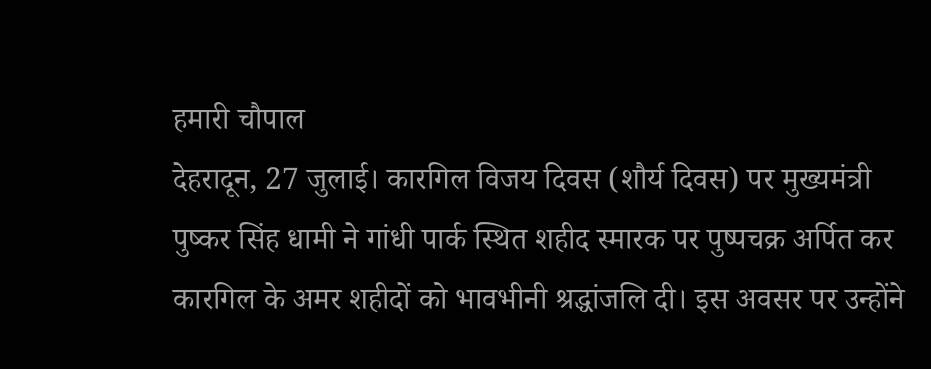हमारी चौपाल
देहरादून, 27 जुलाई। कारगिल विजय दिवस (शौर्य दिवस) पर मुख्यमंत्री पुष्कर सिंह धामी ने गांधी पार्क स्थित शहीद स्मारक पर पुष्पचक्र अर्पित कर कारगिल के अमर शहीदों को भावभीनी श्रद्धांजलि दी। इस अवसर पर उन्होंने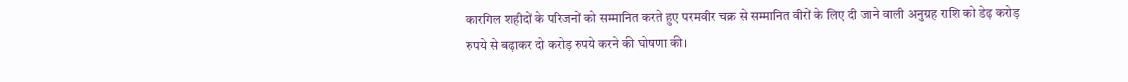कारगिल शहीदों के परिजनों को सम्मानित करते हुए परमवीर चक्र से सम्मानित वीरों के लिए दी जाने वाली अनुग्रह राशि को डेढ़ करोड़ रुपये से बढ़ाकर दो करोड़ रुपये करने की घोषणा की।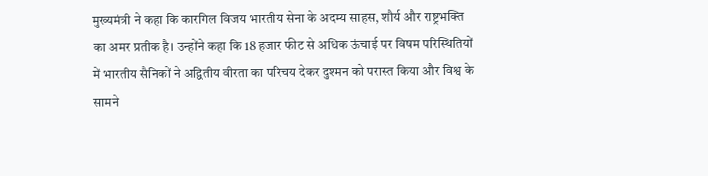मुख्यमंत्री ने कहा कि कारगिल विजय भारतीय सेना के अदम्य साहस, शौर्य और राष्ट्रभक्ति का अमर प्रतीक है। उन्होंने कहा कि 18 हजार फीट से अधिक ऊंचाई पर विषम परिस्थितियों में भारतीय सैनिकों ने अद्वितीय वीरता का परिचय देकर दुश्मन को परास्त किया और विश्व के सामने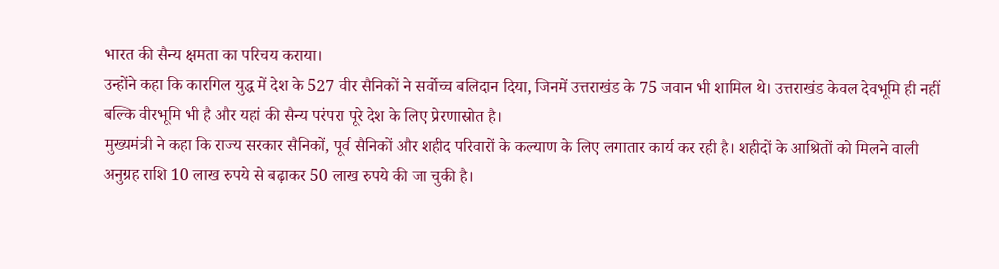भारत की सैन्य क्षमता का परिचय कराया।
उन्होंने कहा कि कारगिल युद्ध में देश के 527 वीर सैनिकों ने सर्वोच्च बलिदान दिया, जिनमें उत्तराखंड के 75 जवान भी शामिल थे। उत्तराखंड केवल देवभूमि ही नहीं बल्कि वीरभूमि भी है और यहां की सैन्य परंपरा पूरे देश के लिए प्रेरणास्रोत है।
मुख्यमंत्री ने कहा कि राज्य सरकार सैनिकों, पूर्व सैनिकों और शहीद परिवारों के कल्याण के लिए लगातार कार्य कर रही है। शहीदों के आश्रितों को मिलने वाली अनुग्रह राशि 10 लाख रुपये से बढ़ाकर 50 लाख रुपये की जा चुकी है।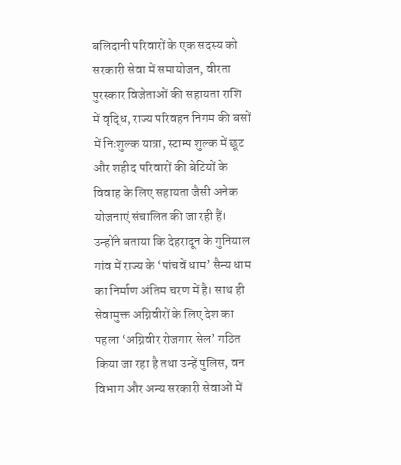बलिदानी परिवारों के एक सदस्य को सरकारी सेवा में समायोजन, वीरता पुरस्कार विजेताओं की सहायता राशि में वृद्धि, राज्य परिवहन निगम की बसों में निःशुल्क यात्रा, स्टाम्प शुल्क में छूट और शहीद परिवारों की बेटियों के विवाह के लिए सहायता जैसी अनेक योजनाएं संचालित की जा रही हैं।
उन्होंने बताया कि देहरादून के गुनियाल गांव में राज्य के ‘पांचवें धाम’ सैन्य धाम का निर्माण अंतिम चरण में है। साथ ही सेवामुक्त अग्निवीरों के लिए देश का पहला ‘अग्निवीर रोजगार सेल’ गठित किया जा रहा है तथा उन्हें पुलिस, वन विभाग और अन्य सरकारी सेवाओं में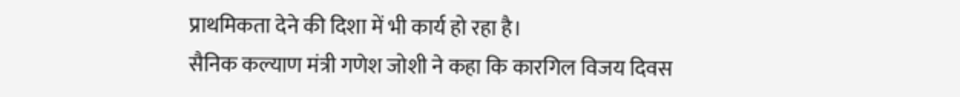प्राथमिकता देने की दिशा में भी कार्य हो रहा है।
सैनिक कल्याण मंत्री गणेश जोशी ने कहा कि कारगिल विजय दिवस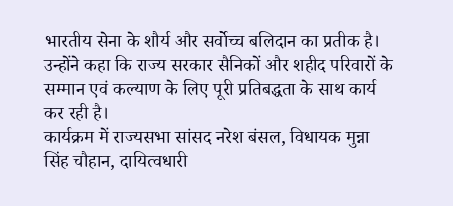भारतीय सेना के शौर्य और सर्वोच्च बलिदान का प्रतीक है। उन्होंने कहा कि राज्य सरकार सैनिकों और शहीद परिवारों के सम्मान एवं कल्याण के लिए पूरी प्रतिबद्धता के साथ कार्य कर रही है।
कार्यक्रम में राज्यसभा सांसद नरेश बंसल, विधायक मुन्ना सिंह चौहान, दायित्वधारी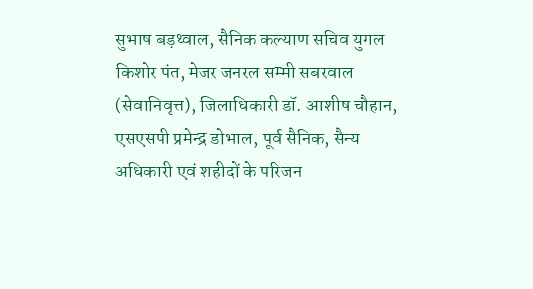सुभाष बड़थ्वाल, सैनिक कल्याण सचिव युगल किशोर पंत, मेजर जनरल सम्मी सबरवाल (सेवानिवृत्त), जिलाधिकारी डॉ. आशीष चौहान, एसएसपी प्रमेन्द्र डोभाल, पूर्व सैनिक, सैन्य अधिकारी एवं शहीदों के परिजन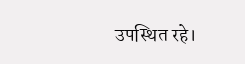उपस्थित रहे।